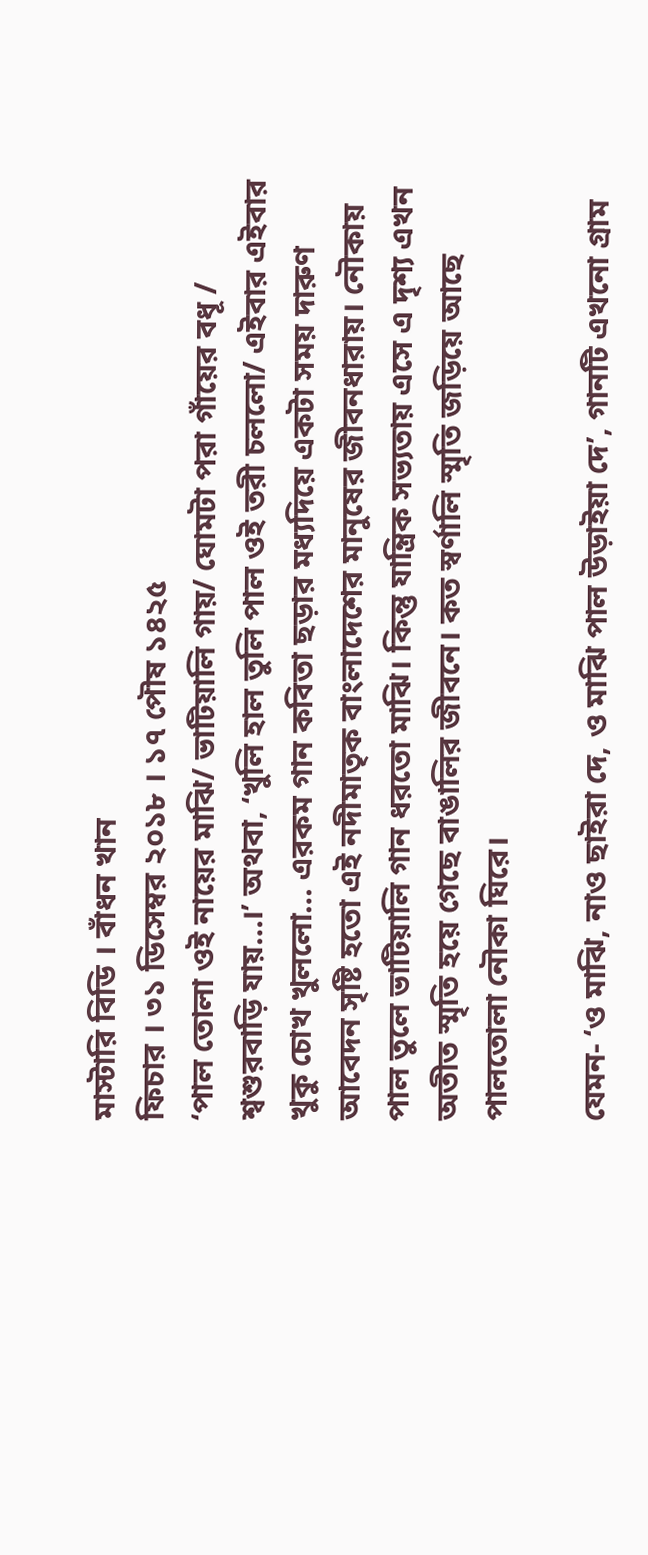মাস্টারি বিডি । বাঁধন খান
ফিচার । ৩১ ডিসেম্বর ২০১৮ । ১৭ পৌষ ১৪২৫
‘পাল তোলা ওই নায়ের মাঝি/ ভাটিয়ালি গায়/ ঘোমটা পরা গাঁয়ের বধূ / শ্বশুরবাড়ি যায়…।’ অথবা, ‘খুলি হাল তুলি পাল ওই তরী চললো/ এইবার এইবার খুকু চোখ খুললো… এরকম গান কবিতা ছড়ার মধ্যদিয়ে একটা সময় দারুণ আবেদন সৃষ্টি হতো এই নদীমাতৃক বাংলাদেশের মানুষের জীবনধারায়। নৌকায় পাল তুলে ভাটিয়ালি গান ধরতো মাঝি। কিন্তু যান্ত্রিক সভ্যতায় এসে এ দৃশ্য এখন অতীত স্মৃতি হয়ে গেছে বাঙালির জীবনে। কত স্বর্ণালি স্মৃতি জড়িয়ে আছে পালতোলা নৌকা ঘিরে।

যেমন- ‘ও মাঝি, নাও ছাইরা দে, ও মাঝি পাল উড়াইয়া দে’, গানটি এখনো গ্রাম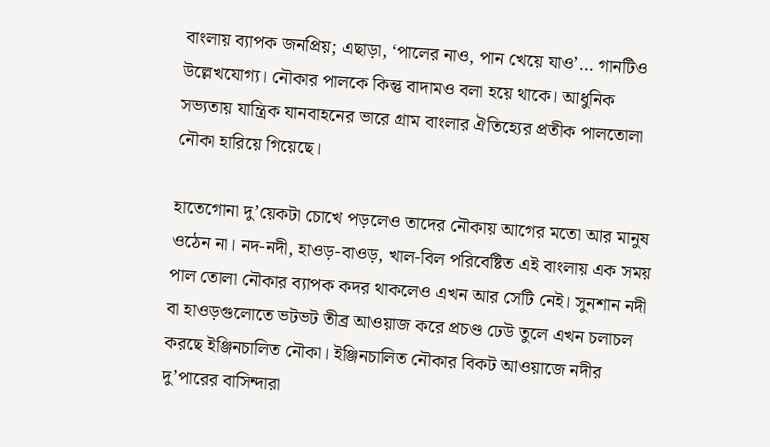বাংলায় ব্যাপক জনপ্রিয়; এছাড়া, ‘পালের নাও, পান খেয়ে যাও’… গানটিও উল্লেখযোগ্য। নৌকার পালকে কিন্তু বাদামও বলা হয়ে থাকে। আধুনিক সভ্যতায় যান্ত্রিক যানবাহনের ভারে গ্রাম বাংলার ঐতিহ্যের প্রতীক পালতোলা নৌকা হারিয়ে গিয়েছে।

হাতেগোনা দু’য়েকটা চোখে পড়লেও তাদের নৌকায় আগের মতো আর মানুষ ওঠেন না। নদ-নদী, হাওড়-বাওড়, খাল-বিল পরিবেষ্টিত এই বাংলায় এক সময় পাল তোলা নৌকার ব্যাপক কদর থাকলেও এখন আর সেটি নেই। সুনশান নদী বা হাওড়গুলোতে ভটভট তীব্র আওয়াজ করে প্রচণ্ড ঢেউ তুলে এখন চলাচল করছে ইঞ্জিনচালিত নৌকা। ইঞ্জিনচালিত নৌকার বিকট আওয়াজে নদীর দু’পারের বাসিন্দারা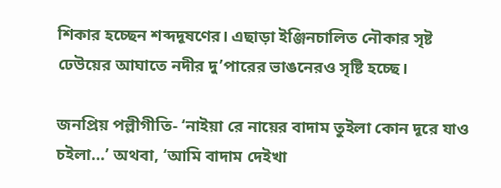শিকার হচ্ছেন শব্দদূষণের। এছাড়া ইঞ্জিনচালিত নৌকার সৃষ্ট ঢেউয়ের আঘাতে নদীর দু’পারের ভাঙনেরও সৃষ্টি হচ্ছে।

জনপ্রিয় পল্লীগীতি- ‘নাইয়া রে নায়ের বাদাম তুইলা কোন দূরে যাও চইলা…’ অথবা, ‘আমি বাদাম দেইখা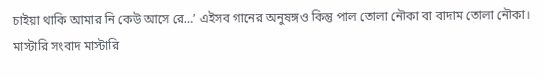চাইয়া থাকি আমার নি কেউ আসে রে…’ এইসব গানের অনুষঙ্গও কিন্তু পাল তোলা নৌকা বা বাদাম তোলা নৌকা।
মাস্টারি সংবাদ মাস্টারি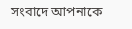সংবাদে আপনাকে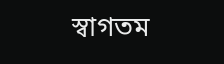স্বাগতম